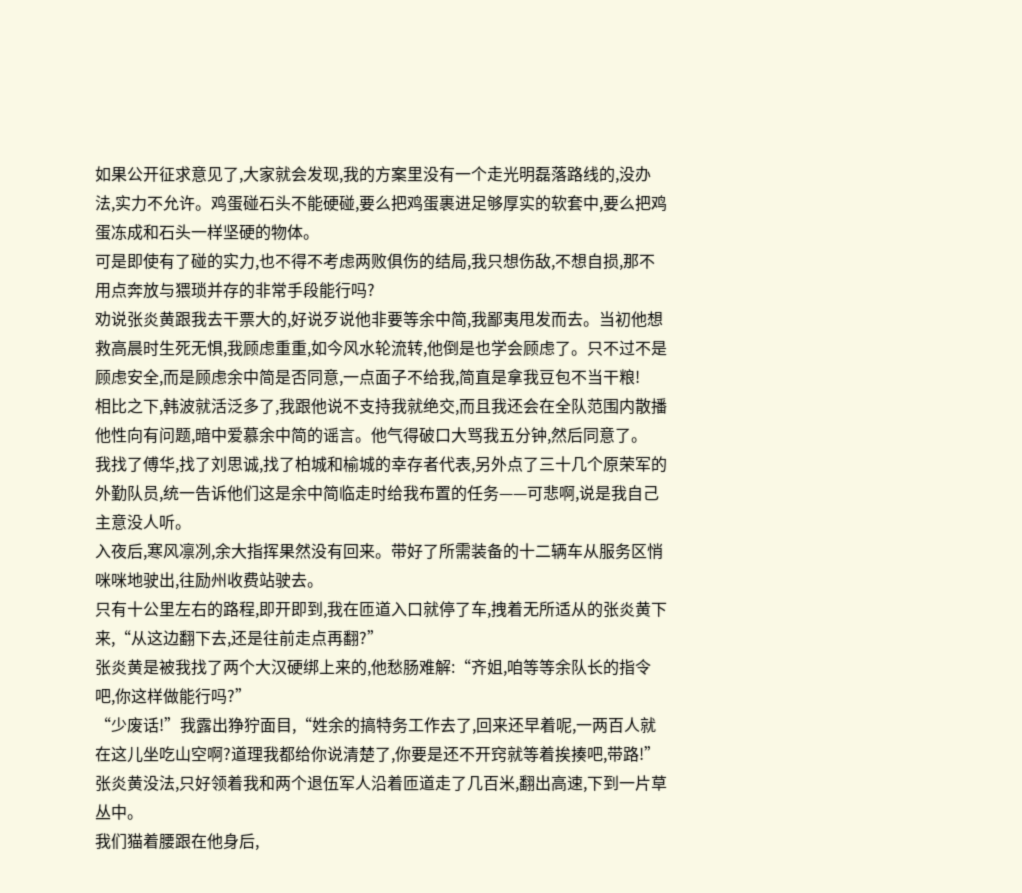如果公开征求意见了,大家就会发现,我的方案里没有一个走光明磊落路线的,没办法,实力不允许。鸡蛋碰石头不能硬碰,要么把鸡蛋裹进足够厚实的软套中,要么把鸡蛋冻成和石头一样坚硬的物体。
可是即使有了碰的实力,也不得不考虑两败俱伤的结局,我只想伤敌,不想自损,那不用点奔放与猥琐并存的非常手段能行吗?
劝说张炎黄跟我去干票大的,好说歹说他非要等余中简,我鄙夷甩发而去。当初他想救高晨时生死无惧,我顾虑重重,如今风水轮流转,他倒是也学会顾虑了。只不过不是顾虑安全,而是顾虑余中简是否同意,一点面子不给我,简直是拿我豆包不当干粮!
相比之下,韩波就活泛多了,我跟他说不支持我就绝交,而且我还会在全队范围内散播他性向有问题,暗中爱慕余中简的谣言。他气得破口大骂我五分钟,然后同意了。
我找了傅华,找了刘思诚,找了柏城和榆城的幸存者代表,另外点了三十几个原荣军的外勤队员,统一告诉他们这是余中简临走时给我布置的任务——可悲啊,说是我自己主意没人听。
入夜后,寒风凛冽,余大指挥果然没有回来。带好了所需装备的十二辆车从服务区悄咪咪地驶出,往励州收费站驶去。
只有十公里左右的路程,即开即到,我在匝道入口就停了车,拽着无所适从的张炎黄下来,“从这边翻下去,还是往前走点再翻?”
张炎黄是被我找了两个大汉硬绑上来的,他愁肠难解:“齐姐,咱等等余队长的指令吧,你这样做能行吗?”
“少废话!”我露出狰狞面目,“姓余的搞特务工作去了,回来还早着呢,一两百人就在这儿坐吃山空啊?道理我都给你说清楚了,你要是还不开窍就等着挨揍吧,带路!”
张炎黄没法,只好领着我和两个退伍军人沿着匝道走了几百米,翻出高速,下到一片草丛中。
我们猫着腰跟在他身后,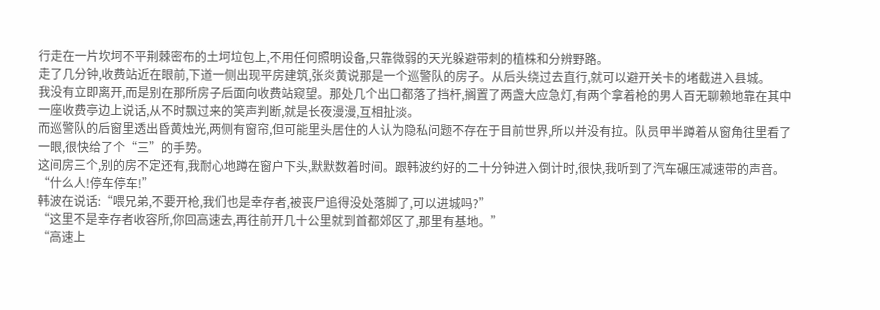行走在一片坎坷不平荆棘密布的土坷垃包上,不用任何照明设备,只靠微弱的天光躲避带刺的植株和分辨野路。
走了几分钟,收费站近在眼前,下道一侧出现平房建筑,张炎黄说那是一个巡警队的房子。从后头绕过去直行,就可以避开关卡的堵截进入县城。
我没有立即离开,而是别在那所房子后面向收费站窥望。那处几个出口都落了挡杆,搁置了两盏大应急灯,有两个拿着枪的男人百无聊赖地靠在其中一座收费亭边上说话,从不时飘过来的笑声判断,就是长夜漫漫,互相扯淡。
而巡警队的后窗里透出昏黄烛光,两侧有窗帘,但可能里头居住的人认为隐私问题不存在于目前世界,所以并没有拉。队员甲半蹲着从窗角往里看了一眼,很快给了个“三”的手势。
这间房三个,别的房不定还有,我耐心地蹲在窗户下头,默默数着时间。跟韩波约好的二十分钟进入倒计时,很快,我听到了汽车碾压减速带的声音。
“什么人!停车停车!”
韩波在说话:“喂兄弟,不要开枪,我们也是幸存者,被丧尸追得没处落脚了,可以进城吗?”
“这里不是幸存者收容所,你回高速去,再往前开几十公里就到首都郊区了,那里有基地。”
“高速上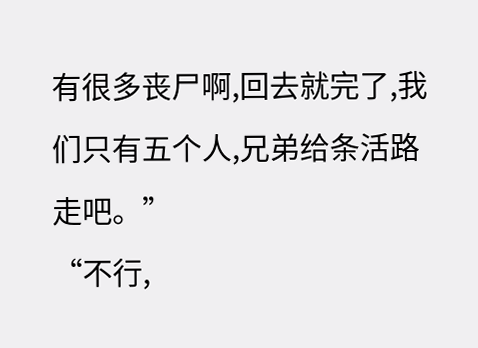有很多丧尸啊,回去就完了,我们只有五个人,兄弟给条活路走吧。”
“不行,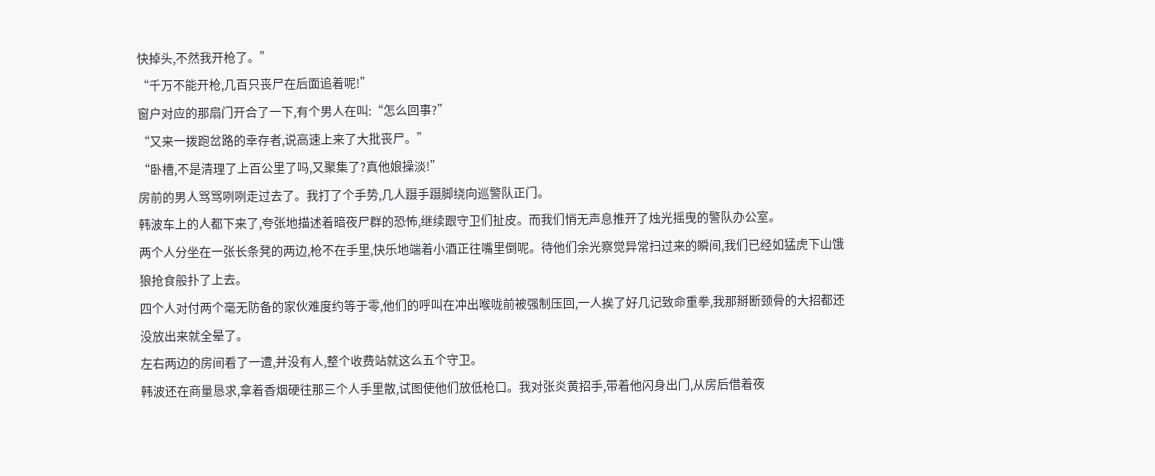快掉头,不然我开枪了。”
“千万不能开枪,几百只丧尸在后面追着呢!”
窗户对应的那扇门开合了一下,有个男人在叫:“怎么回事?”
“又来一拨跑岔路的幸存者,说高速上来了大批丧尸。”
“卧槽,不是清理了上百公里了吗,又聚集了?真他娘操淡!”
房前的男人骂骂咧咧走过去了。我打了个手势,几人蹑手蹑脚绕向巡警队正门。
韩波车上的人都下来了,夸张地描述着暗夜尸群的恐怖,继续跟守卫们扯皮。而我们悄无声息推开了烛光摇曳的警队办公室。
两个人分坐在一张长条凳的两边,枪不在手里,快乐地端着小酒正往嘴里倒呢。待他们余光察觉异常扫过来的瞬间,我们已经如猛虎下山饿狼抢食般扑了上去。
四个人对付两个毫无防备的家伙难度约等于零,他们的呼叫在冲出喉咙前被强制压回,一人挨了好几记致命重拳,我那掰断颈骨的大招都还没放出来就全晕了。
左右两边的房间看了一遭,并没有人,整个收费站就这么五个守卫。
韩波还在商量恳求,拿着香烟硬往那三个人手里散,试图使他们放低枪口。我对张炎黄招手,带着他闪身出门,从房后借着夜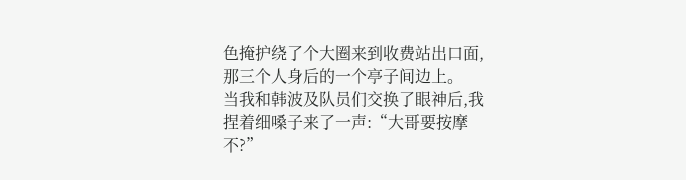色掩护绕了个大圈来到收费站出口面,那三个人身后的一个亭子间边上。
当我和韩波及队员们交换了眼神后,我捏着细嗓子来了一声:“大哥要按摩不?”